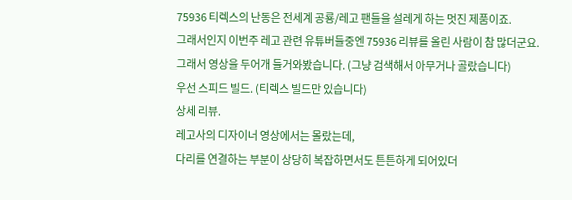75936 티렉스의 난동은 전세계 공룡/레고 팬들을 설레게 하는 멋진 제품이죠.
그래서인지 이번주 레고 관련 유튜버들중엔 75936 리뷰를 올린 사람이 참 많더군요.
그래서 영상을 두어개 들거와봤습니다. (그냥 검색해서 아무거나 골랐습니다)
우선 스피드 빌드. (티렉스 빌드만 있습니다)
상세 리뷰.
레고사의 디자이너 영상에서는 몰랐는데,
다리를 연결하는 부분이 상당히 복잡하면서도 튼튼하게 되어있더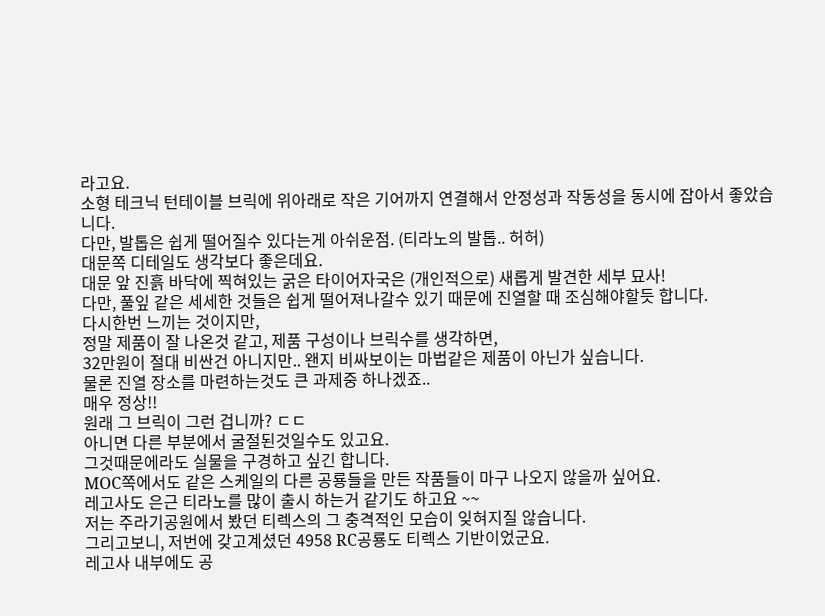라고요.
소형 테크닉 턴테이블 브릭에 위아래로 작은 기어까지 연결해서 안정성과 작동성을 동시에 잡아서 좋았습니다.
다만, 발톱은 쉽게 떨어질수 있다는게 아쉬운점. (티라노의 발톱.. 허허)
대문쪽 디테일도 생각보다 좋은데요.
대문 앞 진흙 바닥에 찍혀있는 굵은 타이어자국은 (개인적으로) 새롭게 발견한 세부 묘사!
다만, 풀잎 같은 세세한 것들은 쉽게 떨어져나갈수 있기 때문에 진열할 때 조심해야할듯 합니다.
다시한번 느끼는 것이지만,
정말 제품이 잘 나온것 같고, 제품 구성이나 브릭수를 생각하면,
32만원이 절대 비싼건 아니지만.. 왠지 비싸보이는 마법같은 제품이 아닌가 싶습니다.
물론 진열 장소를 마련하는것도 큰 과제중 하나겠죠..
매우 정상!!
원래 그 브릭이 그런 겁니까? ㄷㄷ
아니면 다른 부분에서 굴절된것일수도 있고요.
그것때문에라도 실물을 구경하고 싶긴 합니다.
MOC쪽에서도 같은 스케일의 다른 공룡들을 만든 작품들이 마구 나오지 않을까 싶어요.
레고사도 은근 티라노를 많이 출시 하는거 같기도 하고요 ~~
저는 주라기공원에서 봤던 티렉스의 그 충격적인 모습이 잊혀지질 않습니다.
그리고보니, 저번에 갖고계셨던 4958 RC공룡도 티렉스 기반이었군요.
레고사 내부에도 공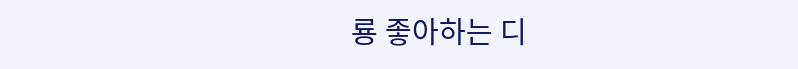룡 좋아하는 디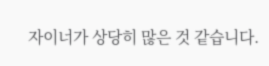자이너가 상당히 많은 것 같습니다.